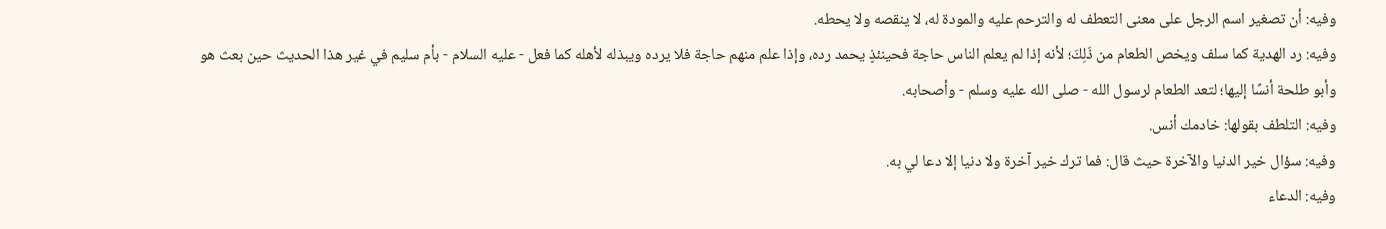وفيه: أن تصغير اسم الرجل على معنى التعطف له والترحم عليه والمودة له، لا ينقصه ولا يحطه.
وفيه: رد الهدية كما سلف ويخص الطعام من ذَلِكَ؛ لأنه إذا لم يعلم الناس حاجة فحينئذٍ يحمد رده، وإذا علم منهم حاجة فلا يرده ويبذله لأهله كما فعل - عليه السلام - بأم سليم في غير هذا الحديث حين بعث هو وأبو طلحة أنسًا إليها؛ لتعد الطعام لرسول الله - صلى الله عليه وسلم - وأصحابه.
وفيه: التلطف بقولها: خادمك أنس.
وفيه: سؤال خير الدنيا والآخرة حيث قال: فما ترك خير آخرة ولا دنيا إلا دعا لي به.
وفيه: الدعاء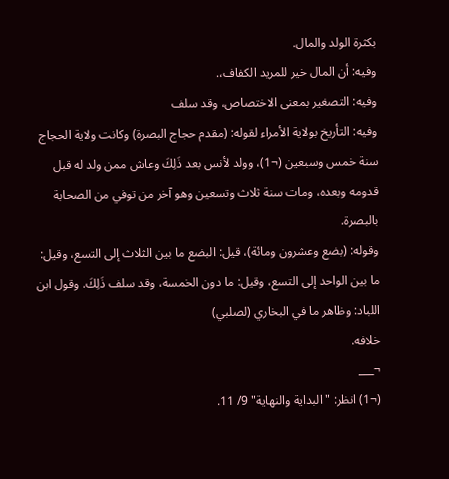بكثرة الولد والمال.
وفيه: أن المال خير للمريد الكفاف،.
وفيه: التصغير بمعنى الاختصاص، وقد سلف
وفيه: التأريخ بولاية الأمراء لقوله: (مقدم حجاج البصرة) وكانت ولاية الحجاج سنة خمس وسبعين (¬1)، وولد لأنس بعد ذَلِكَ وعاش ممن ولد له قبل قدومه وبعده، ومات سنة ثلاث وتسعين وهو آخر من توفي من الصحابة بالبصرة.
وقوله: (بضع وعشرون ومائة)، قيل: البضع ما بين الثلاث إلى التسع، وقيل: ما بين الواحد إلى التسع، وقيل: ما دون الخمسة، وقد سلف ذَلِكَ. وقول ابن اللباد: وظاهر ما في البخاري (لصلبي)
خلافه.
¬___
(¬1) انظر: "البداية والنهاية" 9/ 11.